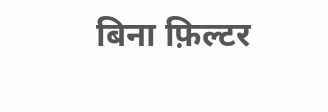बिना फ़िल्टर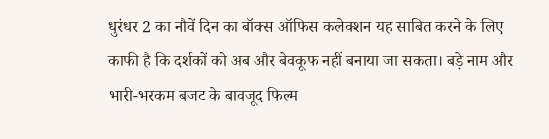धुरंधर 2 का नौवें दिन का बॉक्स ऑफिस कलेक्शन यह साबित करने के लिए काफी है कि दर्शकों को अब और बेवकूफ नहीं बनाया जा सकता। बड़े नाम और भारी-भरकम बजट के बावजूद फिल्म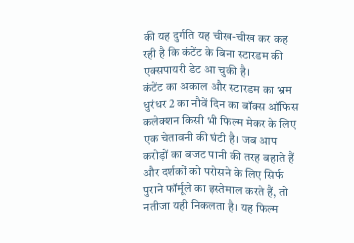की यह दुर्गति यह चीख-चीख कर कह रही है कि कंटेंट के बिना स्टारडम की एक्सपायरी डेट आ चुकी है।
कंटेंट का अकाल और स्टारडम का भ्रम धुरंधर 2 का नौवें दिन का बॉक्स ऑफिस कलेक्शन किसी भी फिल्म मेकर के लिए एक चेतावनी की घंटी है। जब आप करोड़ों का बजट पानी की तरह बहाते हैं और दर्शकों को परोसने के लिए सिर्फ पुराने फॉर्मूले का इस्तेमाल करते हैं, तो नतीजा यही निकलता है। यह फिल्म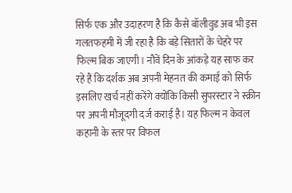सिर्फ एक और उदाहरण है कि कैसे बॉलीवुड अब भी इस गलतफहमी में जी रहा है कि बड़े सितारों के चेहरे पर फिल्म बिक जाएगी। नौवें दिन के आंकड़े यह साफ कर रहे हैं कि दर्शक अब अपनी मेहनत की कमाई को सिर्फ इसलिए खर्च नहीं करेंगे क्योंकि किसी सुपरस्टार ने स्क्रीन पर अपनी मौजूदगी दर्ज कराई है। यह फिल्म न केवल कहानी के स्तर पर विफल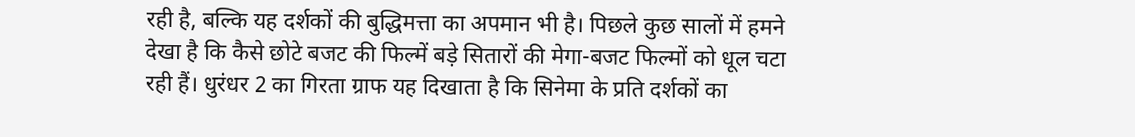रही है, बल्कि यह दर्शकों की बुद्धिमत्ता का अपमान भी है। पिछले कुछ सालों में हमने देखा है कि कैसे छोटे बजट की फिल्में बड़े सितारों की मेगा-बजट फिल्मों को धूल चटा रही हैं। धुरंधर 2 का गिरता ग्राफ यह दिखाता है कि सिनेमा के प्रति दर्शकों का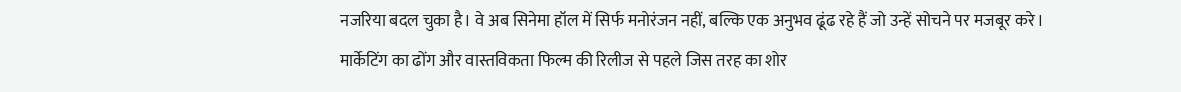नजरिया बदल चुका है। वे अब सिनेमा हॉल में सिर्फ मनोरंजन नहीं, बल्कि एक अनुभव ढूंढ रहे हैं जो उन्हें सोचने पर मजबूर करे।
मार्केटिंग का ढोंग और वास्तविकता फिल्म की रिलीज से पहले जिस तरह का शोर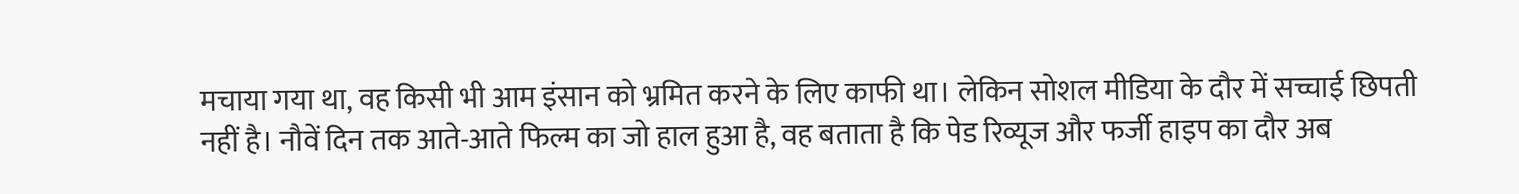मचाया गया था, वह किसी भी आम इंसान को भ्रमित करने के लिए काफी था। लेकिन सोशल मीडिया के दौर में सच्चाई छिपती नहीं है। नौवें दिन तक आते-आते फिल्म का जो हाल हुआ है, वह बताता है कि पेड रिव्यूज और फर्जी हाइप का दौर अब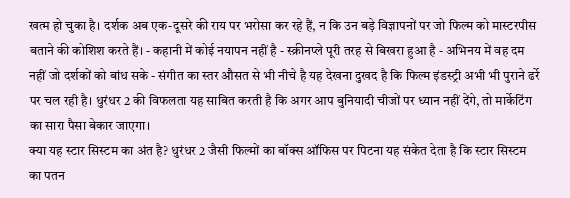खत्म हो चुका है। दर्शक अब एक-दूसरे की राय पर भरोसा कर रहे हैं, न कि उन बड़े विज्ञापनों पर जो फिल्म को मास्टरपीस बताने की कोशिश करते हैं। - कहानी में कोई नयापन नहीं है - स्क्रीनप्ले पूरी तरह से बिखरा हुआ है - अभिनय में वह दम नहीं जो दर्शकों को बांध सके - संगीत का स्तर औसत से भी नीचे है यह देखना दुखद है कि फिल्म इंडस्ट्री अभी भी पुराने ढर्रे पर चल रही है। धुरंधर 2 की विफलता यह साबित करती है कि अगर आप बुनियादी चीजों पर ध्यान नहीं देंगे, तो मार्केटिंग का सारा पैसा बेकार जाएगा।
क्या यह स्टार सिस्टम का अंत है? धुरंधर 2 जैसी फिल्मों का बॉक्स ऑफिस पर पिटना यह संकेत देता है कि स्टार सिस्टम का पतन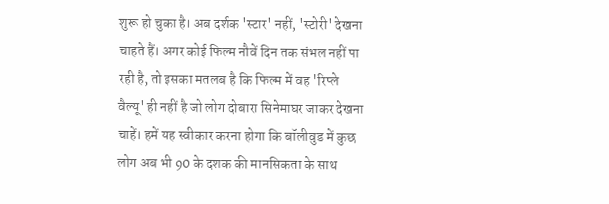शुरू हो चुका है। अब दर्शक 'स्टार' नहीं, 'स्टोरी' देखना चाहते हैं। अगर कोई फिल्म नौवें दिन तक संभल नहीं पा रही है, तो इसका मतलब है कि फिल्म में वह 'रिप्ले वैल्यू' ही नहीं है जो लोग दोबारा सिनेमाघर जाकर देखना चाहें। हमें यह स्वीकार करना होगा कि बॉलीवुड में कुछ लोग अब भी 90 के दशक की मानसिकता के साथ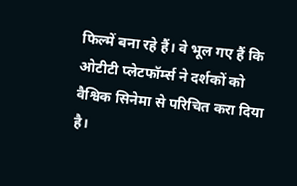फिल्में बना रहे हैं। वे भूल गए हैं कि ओटीटी प्लेटफॉर्म्स ने दर्शकों को वैश्विक सिनेमा से परिचित करा दिया है।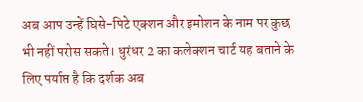अब आप उन्हें घिसे-पिटे एक्शन और इमोशन के नाम पर कुछ भी नहीं परोस सकते। धुरंधर 2 का कलेक्शन चार्ट यह बताने के लिए पर्याप्त है कि दर्शक अब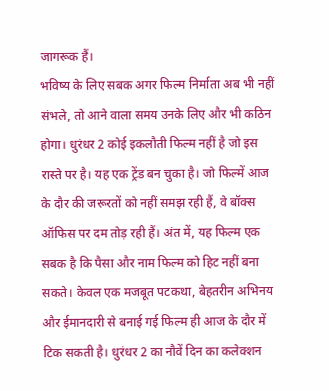जागरूक हैं।
भविष्य के लिए सबक अगर फिल्म निर्माता अब भी नहीं संभले, तो आने वाला समय उनके लिए और भी कठिन होगा। धुरंधर 2 कोई इकलौती फिल्म नहीं है जो इस रास्ते पर है। यह एक ट्रेंड बन चुका है। जो फिल्में आज के दौर की जरूरतों को नहीं समझ रही हैं, वे बॉक्स ऑफिस पर दम तोड़ रही हैं। अंत में, यह फिल्म एक सबक है कि पैसा और नाम फिल्म को हिट नहीं बना सकते। केवल एक मजबूत पटकथा, बेहतरीन अभिनय और ईमानदारी से बनाई गई फिल्म ही आज के दौर में टिक सकती है। धुरंधर 2 का नौवें दिन का कलेक्शन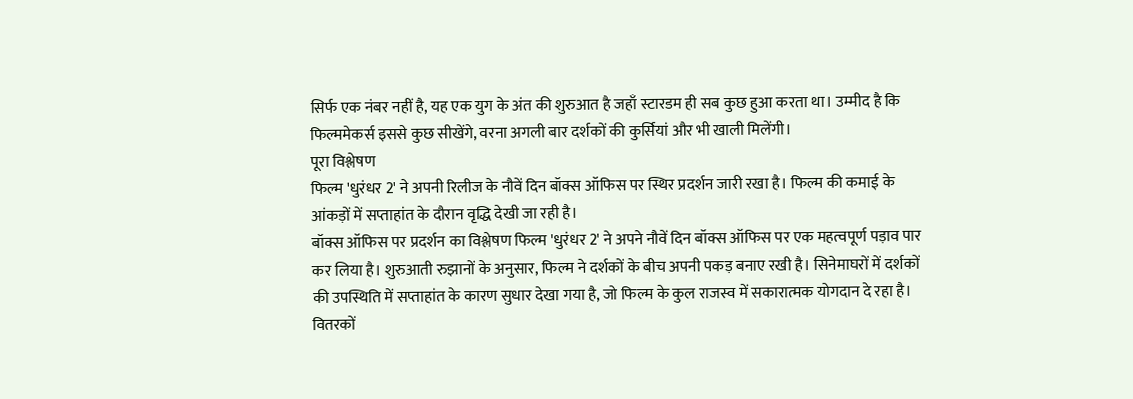सिर्फ एक नंबर नहीं है, यह एक युग के अंत की शुरुआत है जहाँ स्टारडम ही सब कुछ हुआ करता था। उम्मीद है कि फिल्ममेकर्स इससे कुछ सीखेंगे, वरना अगली बार दर्शकों की कुर्सियां और भी खाली मिलेंगी।
पूरा विश्लेषण
फिल्म 'धुरंधर 2' ने अपनी रिलीज के नौवें दिन बॉक्स ऑफिस पर स्थिर प्रदर्शन जारी रखा है। फिल्म की कमाई के आंकड़ों में सप्ताहांत के दौरान वृद्धि देखी जा रही है।
बॉक्स ऑफिस पर प्रदर्शन का विश्लेषण फिल्म 'धुरंधर 2' ने अपने नौवें दिन बॉक्स ऑफिस पर एक महत्वपूर्ण पड़ाव पार कर लिया है। शुरुआती रुझानों के अनुसार, फिल्म ने दर्शकों के बीच अपनी पकड़ बनाए रखी है। सिनेमाघरों में दर्शकों की उपस्थिति में सप्ताहांत के कारण सुधार देखा गया है, जो फिल्म के कुल राजस्व में सकारात्मक योगदान दे रहा है। वितरकों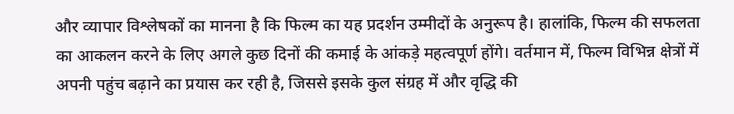और व्यापार विश्लेषकों का मानना है कि फिल्म का यह प्रदर्शन उम्मीदों के अनुरूप है। हालांकि, फिल्म की सफलता का आकलन करने के लिए अगले कुछ दिनों की कमाई के आंकड़े महत्वपूर्ण होंगे। वर्तमान में, फिल्म विभिन्न क्षेत्रों में अपनी पहुंच बढ़ाने का प्रयास कर रही है, जिससे इसके कुल संग्रह में और वृद्धि की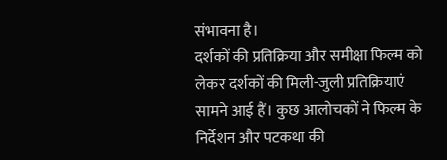संभावना है।
दर्शकों की प्रतिक्रिया और समीक्षा फिल्म को लेकर दर्शकों की मिली-जुली प्रतिक्रियाएं सामने आई हैं। कुछ आलोचकों ने फिल्म के निर्देशन और पटकथा की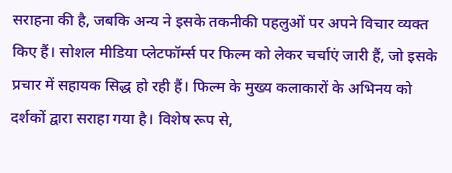सराहना की है, जबकि अन्य ने इसके तकनीकी पहलुओं पर अपने विचार व्यक्त किए हैं। सोशल मीडिया प्लेटफॉर्म्स पर फिल्म को लेकर चर्चाएं जारी हैं, जो इसके प्रचार में सहायक सिद्ध हो रही हैं। फिल्म के मुख्य कलाकारों के अभिनय को दर्शकों द्वारा सराहा गया है। विशेष रूप से,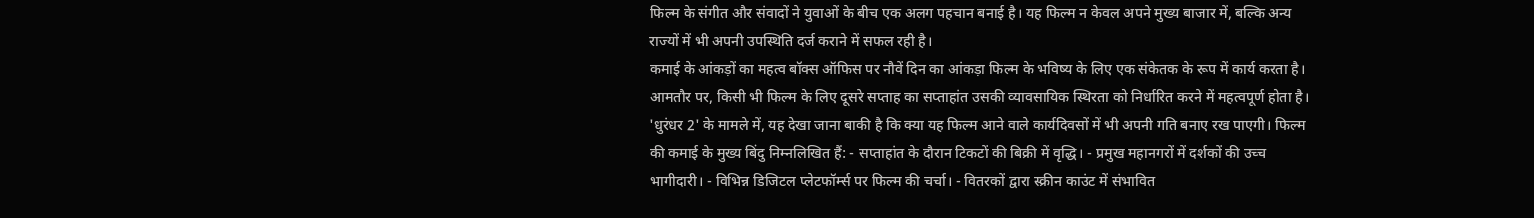फिल्म के संगीत और संवादों ने युवाओं के बीच एक अलग पहचान बनाई है। यह फिल्म न केवल अपने मुख्य बाजार में, बल्कि अन्य राज्यों में भी अपनी उपस्थिति दर्ज कराने में सफल रही है।
कमाई के आंकड़ों का महत्व बॉक्स ऑफिस पर नौवें दिन का आंकड़ा फिल्म के भविष्य के लिए एक संकेतक के रूप में कार्य करता है। आमतौर पर, किसी भी फिल्म के लिए दूसरे सप्ताह का सप्ताहांत उसकी व्यावसायिक स्थिरता को निर्धारित करने में महत्वपूर्ण होता है। 'धुरंधर 2' के मामले में, यह देखा जाना बाकी है कि क्या यह फिल्म आने वाले कार्यदिवसों में भी अपनी गति बनाए रख पाएगी। फिल्म की कमाई के मुख्य बिंदु निम्नलिखित हैं: - सप्ताहांत के दौरान टिकटों की बिक्री में वृद्धि। - प्रमुख महानगरों में दर्शकों की उच्च भागीदारी। - विभिन्न डिजिटल प्लेटफॉर्म्स पर फिल्म की चर्चा। - वितरकों द्वारा स्क्रीन काउंट में संभावित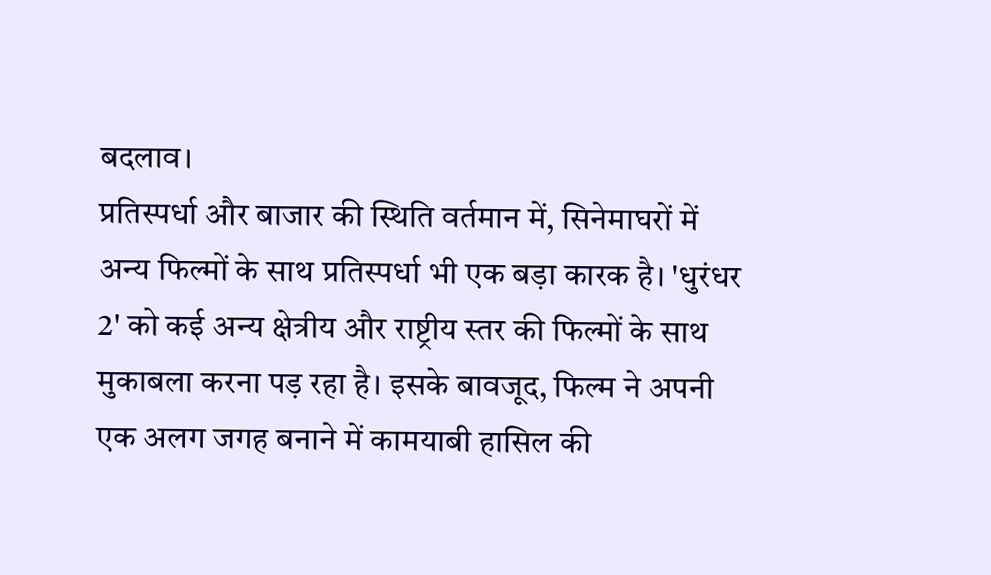बदलाव।
प्रतिस्पर्धा और बाजार की स्थिति वर्तमान में, सिनेमाघरों में अन्य फिल्मों के साथ प्रतिस्पर्धा भी एक बड़ा कारक है। 'धुरंधर 2' को कई अन्य क्षेत्रीय और राष्ट्रीय स्तर की फिल्मों के साथ मुकाबला करना पड़ रहा है। इसके बावजूद, फिल्म ने अपनी एक अलग जगह बनाने में कामयाबी हासिल की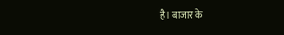है। बाजार के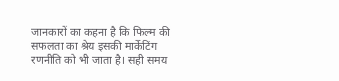जानकारों का कहना है कि फिल्म की सफलता का श्रेय इसकी मार्केटिंग रणनीति को भी जाता है। सही समय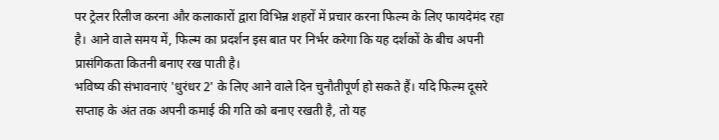पर ट्रेलर रिलीज करना और कलाकारों द्वारा विभिन्न शहरों में प्रचार करना फिल्म के लिए फायदेमंद रहा है। आने वाले समय में, फिल्म का प्रदर्शन इस बात पर निर्भर करेगा कि यह दर्शकों के बीच अपनी प्रासंगिकता कितनी बनाए रख पाती है।
भविष्य की संभावनाएं 'धुरंधर 2' के लिए आने वाले दिन चुनौतीपूर्ण हो सकते हैं। यदि फिल्म दूसरे सप्ताह के अंत तक अपनी कमाई की गति को बनाए रखती है, तो यह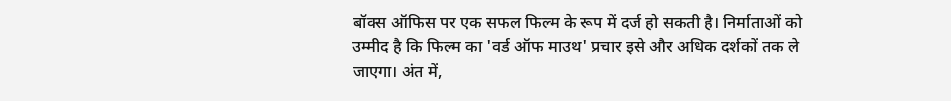बॉक्स ऑफिस पर एक सफल फिल्म के रूप में दर्ज हो सकती है। निर्माताओं को उम्मीद है कि फिल्म का 'वर्ड ऑफ माउथ' प्रचार इसे और अधिक दर्शकों तक ले जाएगा। अंत में,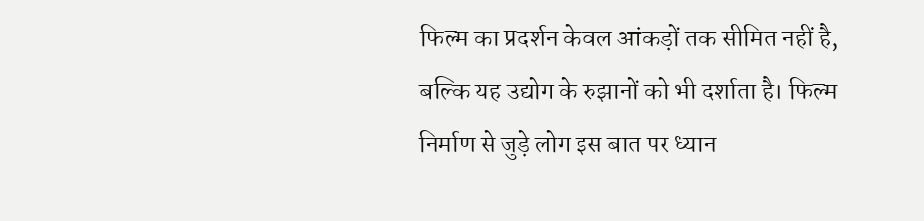फिल्म का प्रदर्शन केवल आंकड़ों तक सीमित नहीं है, बल्कि यह उद्योग के रुझानों को भी दर्शाता है। फिल्म निर्माण से जुड़े लोग इस बात पर ध्यान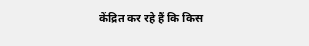केंद्रित कर रहे हैं कि किस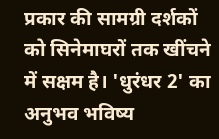प्रकार की सामग्री दर्शकों को सिनेमाघरों तक खींचने में सक्षम है। 'धुरंधर 2' का अनुभव भविष्य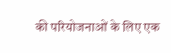की परियोजनाओं के लिए एक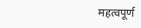महत्वपूर्ण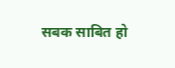सबक साबित हो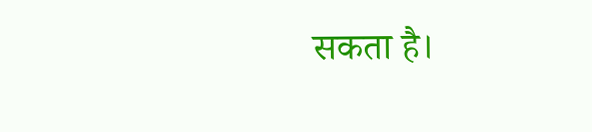सकता है।